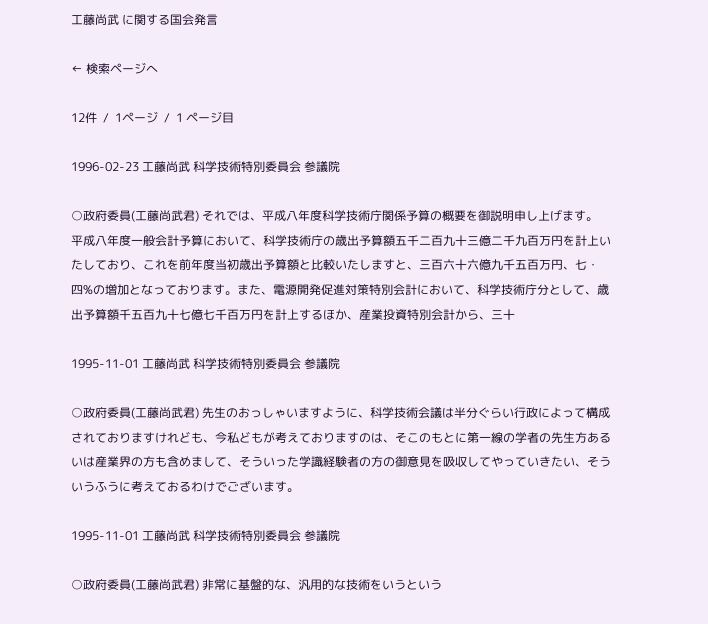工藤尚武 に関する国会発言

← 検索ページへ

12件  /  1ページ  /  1 ページ目

1996-02-23 工藤尚武 科学技術特別委員会 参議院

○政府委員(工藤尚武君) それでは、平成八年度科学技術庁関係予算の概要を御説明申し上げます。  平成八年度一般会計予算において、科学技術庁の歳出予算額五千二百九十三億二千九百万円を計上いたしており、これを前年度当初歳出予算額と比較いたしますと、三百六十六億九千五百万円、七・四%の増加となっております。また、電源開発促進対策特別会計において、科学技術庁分として、歳出予算額千五百九十七億七千百万円を計上するほか、産業投資特別会計から、三十

1995-11-01 工藤尚武 科学技術特別委員会 参議院

○政府委員(工藤尚武君) 先生のおっしゃいますように、科学技術会議は半分ぐらい行政によって構成されておりますけれども、今私どもが考えておりますのは、そこのもとに第一線の学者の先生方あるいは産業界の方も含めまして、そういった学識経験者の方の御意見を吸収してやっていきたい、そういうふうに考えておるわけでございます。

1995-11-01 工藤尚武 科学技術特別委員会 参議院

○政府委員(工藤尚武君) 非常に基盤的な、汎用的な技術をいうという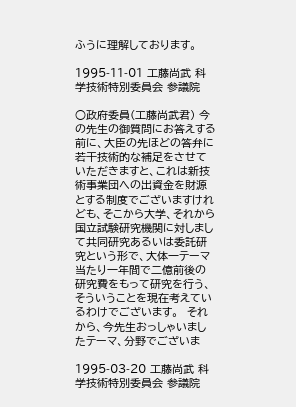ふうに理解しております。

1995-11-01 工藤尚武 科学技術特別委員会 参議院

○政府委員(工藤尚武君) 今の先生の御質問にお答えする前に、大臣の先ほどの答弁に若干技術的な補足をさせていただきますと、これは新技術事業団への出資金を財源とする制度でございますけれども、そこから大学、それから国立試験研究機関に対しまして共同研究あるいは委託研究という形で、大体一テーマ当たり一年間で二億前後の研究費をもって研究を行う、そういうことを現在考えているわけでございます。  それから、今先生おっしゃいましたテーマ、分野でございま

1995-03-20 工藤尚武 科学技術特別委員会 参議院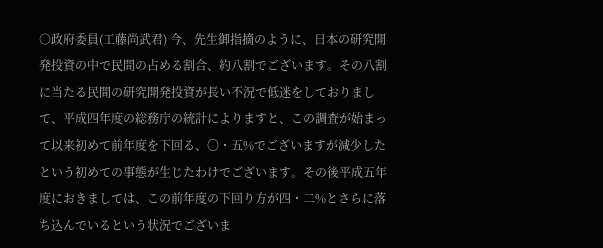○政府委員(工藤尚武君) 今、先生御指摘のように、日本の研究開発投資の中で民間の占める割合、約八割でございます。その八割に当たる民間の研究開発投資が長い不況で低迷をしておりまして、平成四年度の総務庁の統計によりますと、この調査が始まって以来初めて前年度を下回る、〇・五%でございますが減少したという初めての事態が生じたわけでございます。その後平成五年度におきましては、この前年度の下回り方が四・二%とさらに落ち込んでいるという状況でございま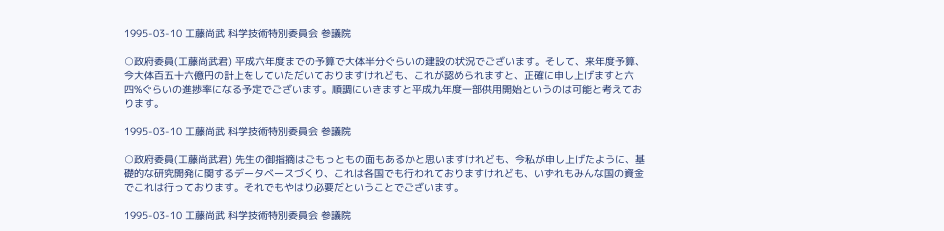1995-03-10 工藤尚武 科学技術特別委員会 参議院

○政府委員(工藤尚武君) 平成六年度までの予算で大体半分ぐらいの建設の状況でございます。そして、来年度予算、今大体百五十六億円の計上をしていただいておりますけれども、これが認められますと、正確に申し上げますと六四%ぐらいの進捗率になる予定でございます。順調にいきますと平成九年度一部供用開始というのは可能と考えております。

1995-03-10 工藤尚武 科学技術特別委員会 参議院

○政府委員(工藤尚武君) 先生の御指摘はごもっともの面もあるかと思いますけれども、今私が申し上げたように、基礎的な研究開発に関するデータベースづくり、これは各国でも行われておりますけれども、いずれもみんな国の資金でこれは行っております。それでもやはり必要だということでございます。

1995-03-10 工藤尚武 科学技術特別委員会 参議院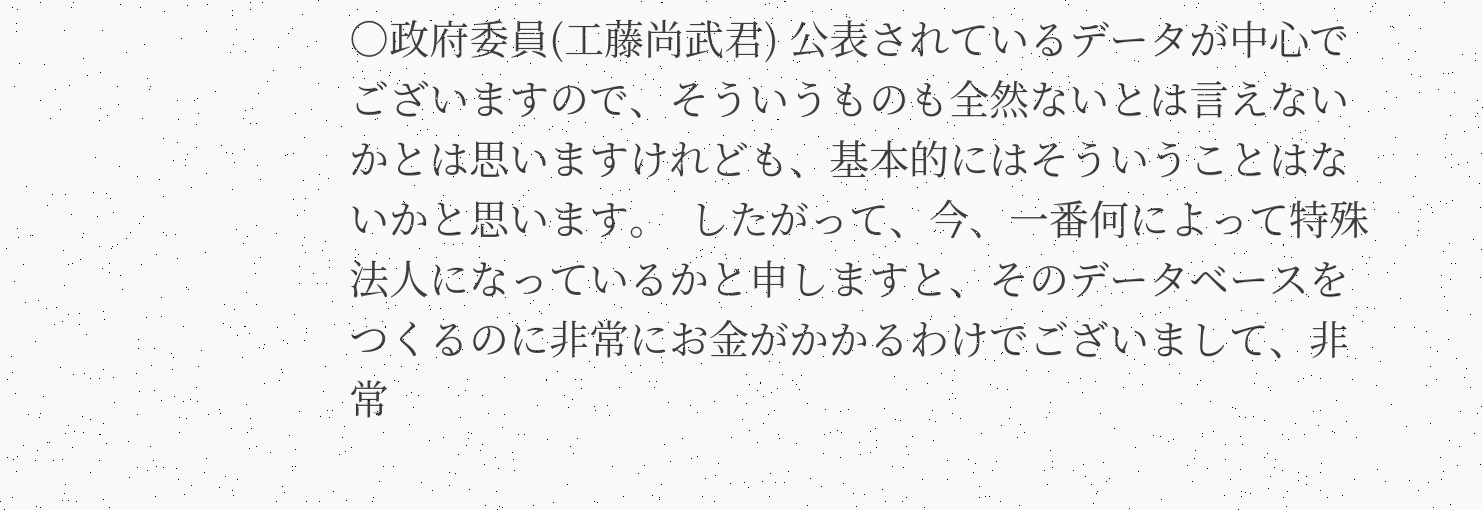○政府委員(工藤尚武君) 公表されているデータが中心でございますので、そういうものも全然ないとは言えないかとは思いますけれども、基本的にはそういうことはないかと思います。  したがって、今、一番何によって特殊法人になっているかと申しますと、そのデータベースをつくるのに非常にお金がかかるわけでございまして、非常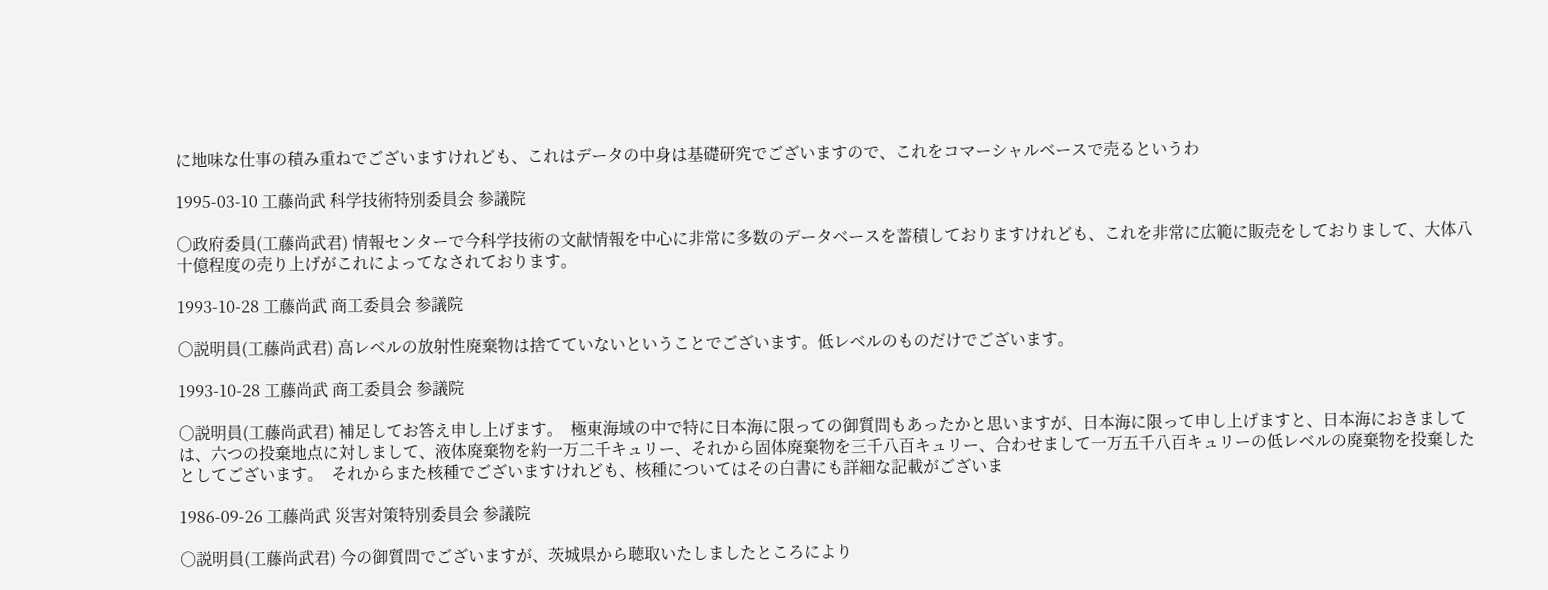に地味な仕事の積み重ねでございますけれども、これはデータの中身は基礎研究でございますので、これをコマーシャルベースで売るというわ

1995-03-10 工藤尚武 科学技術特別委員会 参議院

○政府委員(工藤尚武君) 情報センターで今科学技術の文献情報を中心に非常に多数のデータベースを蓄積しておりますけれども、これを非常に広範に販売をしておりまして、大体八十億程度の売り上げがこれによってなされております。

1993-10-28 工藤尚武 商工委員会 参議院

○説明員(工藤尚武君) 高レベルの放射性廃棄物は捨てていないということでございます。低レベルのものだけでございます。

1993-10-28 工藤尚武 商工委員会 参議院

○説明員(工藤尚武君) 補足してお答え申し上げます。  極東海域の中で特に日本海に限っての御質問もあったかと思いますが、日本海に限って申し上げますと、日本海におきましては、六つの投棄地点に対しまして、液体廃棄物を約一万二千キュリー、それから固体廃棄物を三千八百キュリー、合わせまして一万五千八百キュリーの低レベルの廃棄物を投棄したとしてございます。  それからまた核種でございますけれども、核種についてはその白書にも詳細な記載がございま

1986-09-26 工藤尚武 災害対策特別委員会 参議院

○説明員(工藤尚武君) 今の御質問でございますが、茨城県から聴取いたしましたところにより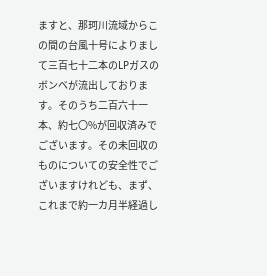ますと、那珂川流域からこの間の台風十号によりまして三百七十二本のLPガスのボンベが流出しております。そのうち二百六十一本、約七〇%が回収済みでございます。その未回収のものについての安全性でございますけれども、まず、これまで約一カ月半経過し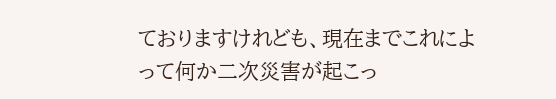ておりますけれども、現在までこれによって何か二次災害が起こっ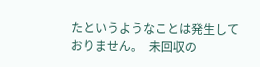たというようなことは発生しておりません。  未回収の